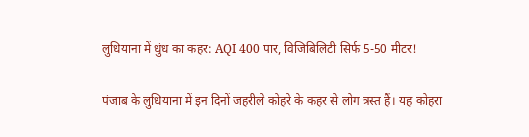लुधियाना में धुंध का कहर: AQI 400 पार, विजिबिलिटी सिर्फ 5-50 मीटर!

पंजाब के लुधियाना में इन दिनों जहरीले कोहरे के कहर से लोग त्रस्त हैं। यह कोहरा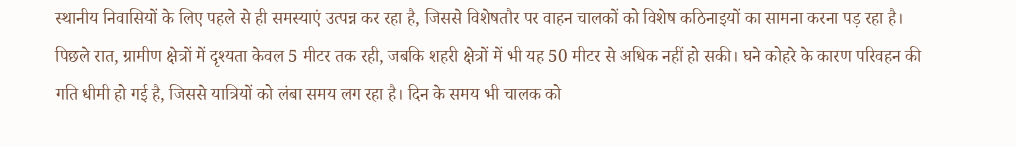स्थानीय निवासियों के लिए पहले से ही समस्याएं उत्पन्न कर रहा है, जिससे विशेषतौर पर वाहन चालकों को विशेष कठिनाइयों का सामना करना पड़ रहा है। पिछले रात, ग्रामीण क्षेत्रों में दृश्यता केवल 5 मीटर तक रही, जबकि शहरी क्षेत्रों में भी यह 50 मीटर से अधिक नहीं हो सकी। घने कोहरे के कारण परिवहन की गति धीमी हो गई है, जिससे यात्रियों को लंबा समय लग रहा है। दिन के समय भी चालक को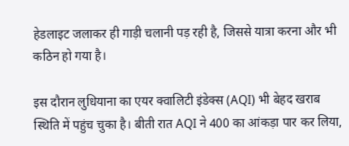हेडलाइट जलाकर ही गाड़ी चलानी पड़ रही है, जिससे यात्रा करना और भी कठिन हो गया है।

इस दौरान लुधियाना का एयर क्वालिटी इंडेक्स (AQI) भी बेहद खराब स्थिति में पहुंच चुका है। बीती रात AQI ने 400 का आंकड़ा पार कर लिया,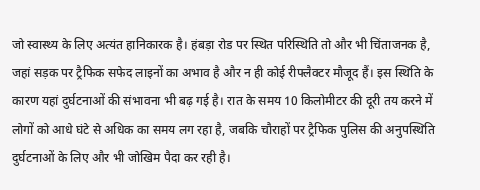जो स्वास्थ्य के लिए अत्यंत हानिकारक है। हंबड़ा रोड पर स्थित परिस्थिति तो और भी चिंताजनक है, जहां सड़क पर ट्रैफिक सफेद लाइनों का अभाव है और न ही कोई रीफ्लैक्टर मौजूद हैं। इस स्थिति के कारण यहां दुर्घटनाओं की संभावना भी बढ़ गई है। रात के समय 10 किलोमीटर की दूरी तय करने में लोगों को आधे घंटे से अधिक का समय लग रहा है, जबकि चौराहों पर ट्रैफिक पुलिस की अनुपस्थिति दुर्घटनाओं के लिए और भी जोखिम पैदा कर रही है।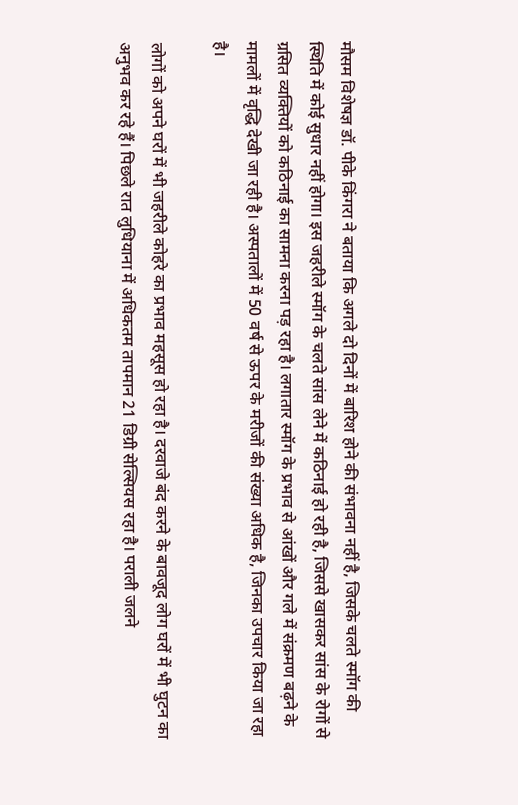मौसम विशेषज्ञ डॉ. पीके किंगरा ने बताया कि अगले दो दिनों में बारिश होने की संभावना नहीं है, जिसके चलते स्मॉग की स्थिति में कोई सुधार नहीं होगा। इस जहरीले स्मॉग के चलते सांस लेने में कठिनाई हो रही है, जिससे खासकर सांस के रोगों से ग्रसित व्यक्तियों को कठिनाई का सामना करना पड़ रहा है। लगातार स्मॉग के प्रभाव से आंखों और गले में संक्रमण बढ़ने के मामलों में वृद्धि देखी जा रही है। अस्पतालों में 50 वर्ष से ऊपर के मरीजों की संख्या अधिक है, जिनका उपचार किया जा रहा है।

लोगों को अपने घरों में भी जहरीले कोहरे का प्रभाव महसूस हो रहा है। दरवाजे बंद करने के बावजूद लोग घरों में भी घुटन का अनुभव कर रहे हैं। पिछले रात लुधियाना में अधिकतम तापमान 21 डिग्री सेल्सियस रहा है। पराली जलने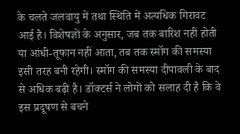के चलते जलवायु में तथा स्थिति में अत्यधिक गिरावट आई है। विशेषज्ञों के अनुसार, जब तक बारिश नहीं होती या आंधी-तूफान नहीं आता, तब तक स्मॉग की समस्या इसी तरह बनी रहेगी। स्मॉग की समस्या दीपावली के बाद से अधिक बढ़ी है। डॉक्टर्स ने लोगों को सलाह दी है कि वे इस प्रदूषण से बचने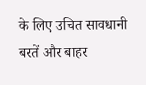के लिए उचित सावधानी बरतें और बाहर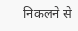निकलने से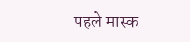पहले मास्क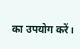का उपयोग करें।